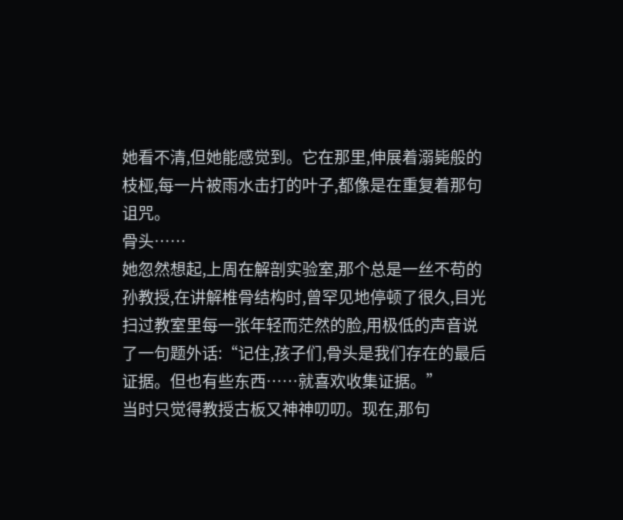她看不清,但她能感觉到。它在那里,伸展着溺毙般的枝桠,每一片被雨水击打的叶子,都像是在重复着那句诅咒。
骨头……
她忽然想起,上周在解剖实验室,那个总是一丝不苟的孙教授,在讲解椎骨结构时,曾罕见地停顿了很久,目光扫过教室里每一张年轻而茫然的脸,用极低的声音说了一句题外话:“记住,孩子们,骨头是我们存在的最后证据。但也有些东西……就喜欢收集证据。”
当时只觉得教授古板又神神叨叨。现在,那句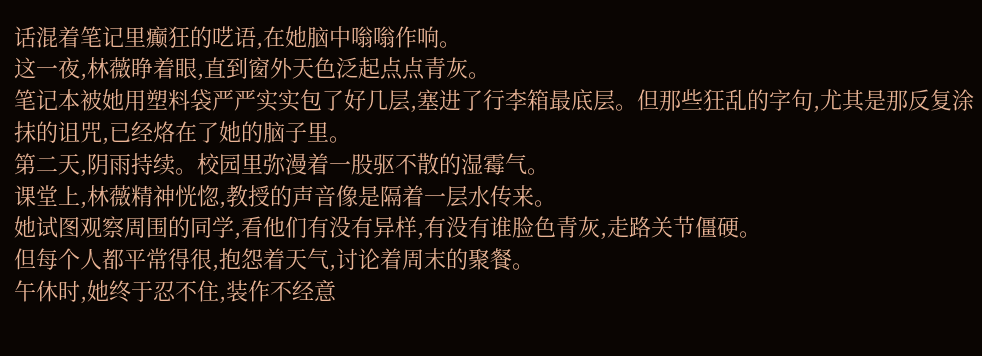话混着笔记里癫狂的呓语,在她脑中嗡嗡作响。
这一夜,林薇睁着眼,直到窗外天色泛起点点青灰。
笔记本被她用塑料袋严严实实包了好几层,塞进了行李箱最底层。但那些狂乱的字句,尤其是那反复涂抹的诅咒,已经烙在了她的脑子里。
第二天,阴雨持续。校园里弥漫着一股驱不散的湿霉气。
课堂上,林薇精神恍惚,教授的声音像是隔着一层水传来。
她试图观察周围的同学,看他们有没有异样,有没有谁脸色青灰,走路关节僵硬。
但每个人都平常得很,抱怨着天气,讨论着周末的聚餐。
午休时,她终于忍不住,装作不经意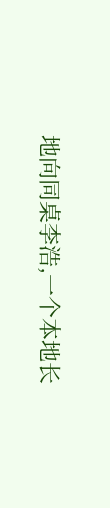地向同桌李浩,一个本地长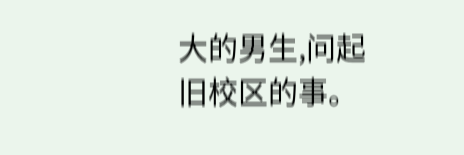大的男生,问起旧校区的事。